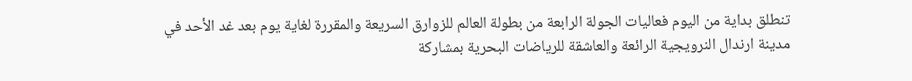تنطلق بداية من اليوم فعاليات الجولة الرابعة من بطولة العالم للزوارق السريعة والمقررة لغاية يوم بعد غد الأحد في مدينة ارندال النرويجية الرائعة والعاشقة للرياضات البحرية بمشاركة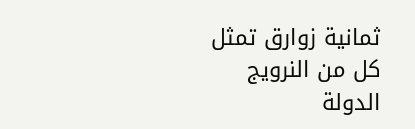ثمانية زوارق تمثل كل من النرويج الدولة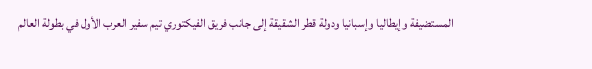المستضيفة وإيطاليا وإسبانيا ودولة قطر الشقيقة إلى جانب فريق الفيكتوري تيم سفير العرب الأول في بطولة العالم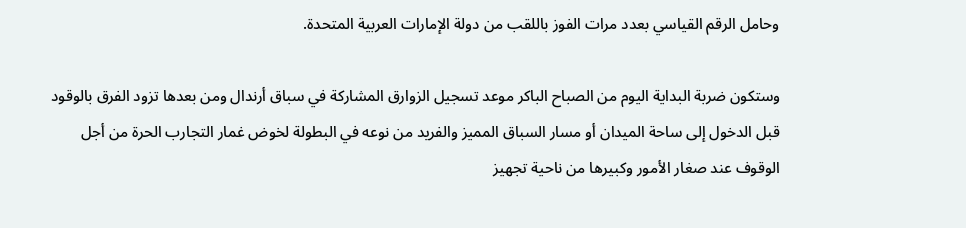وحامل الرقم القياسي بعدد مرات الفوز باللقب من دولة الإمارات العربية المتحدة.

وستكون ضربة البداية اليوم من الصباح الباكر موعد تسجيل الزوارق المشاركة في سباق أرندال ومن بعدها تزود الفرق بالوقود قبل الدخول إلى ساحة الميدان أو مسار السباق المميز والفريد من نوعه في البطولة لخوض غمار التجارب الحرة من أجل الوقوف عند صغار الأمور وكبيرها من ناحية تجهيز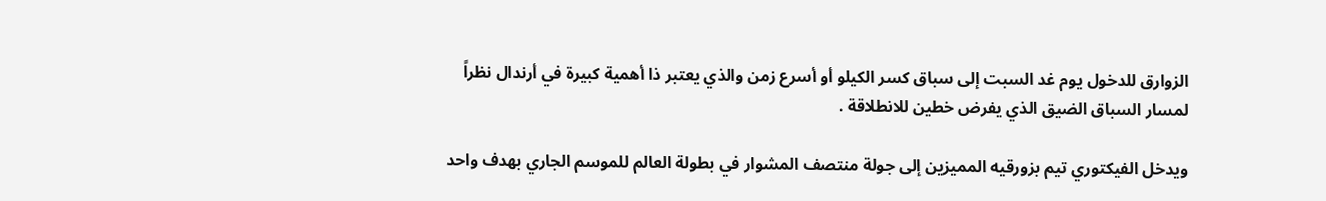الزوارق للدخول يوم غد السبت إلى سباق كسر الكيلو أو أسرع زمن والذي يعتبر ذا أهمية كبيرة في أرندال نظراً لمسار السباق الضيق الذي يفرض خطين للانطلاقة .

ويدخل الفيكتوري تيم بزورقيه المميزين إلى جولة منتصف المشوار في بطولة العالم للموسم الجاري بهدف واحد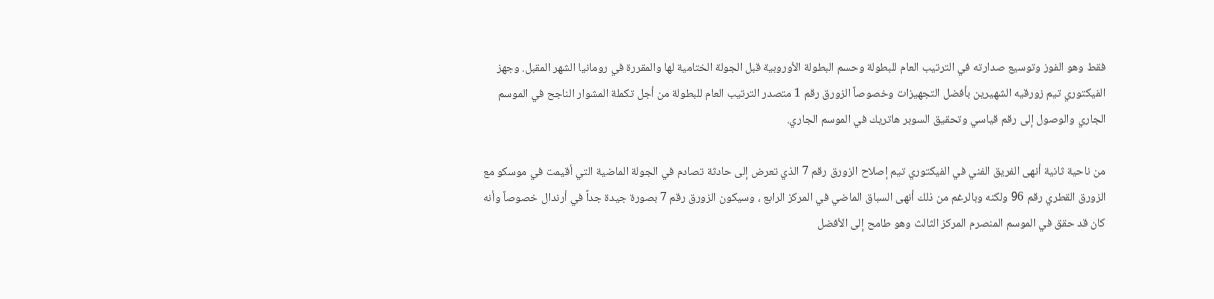فقط وهو الفوز وتوسيع صدارته في الترتيب العام للبطولة وحسم البطولة الأوروبية قبل الجولة الختامية لها والمقررة في رومانيا الشهر المقبل. وجهز الفيكتوري تيم زورقيه الشهيرين بأفضل التجهيزات وخصوصاً الزورق رقم 1 متصدر الترتيب العام للبطولة من أجل تكملة المشوار الناجح في الموسم الجاري والوصول إلى رقم قياسي وتحقيق السوبر هاتريك في الموسم الجاري.

من ناحية ثانية أنهى الفريق الفني في الفيكتوري تيم إصلاح الزورق رقم 7 الذي تعرض إلى حادثة تصادم في الجولة الماضية التي أقيمت في موسكو مع الزورق القطري رقم 96 ولكنه وبالرغم من ذلك أنهى السباق الماضي في المركز الرابع ، وسيكون الزورق رقم 7 بصورة جيدة جداً في أرندال خصوصاً وأنه كان قد حقق في الموسم المنصرم المركز الثالث وهو طامح إلى الأفضل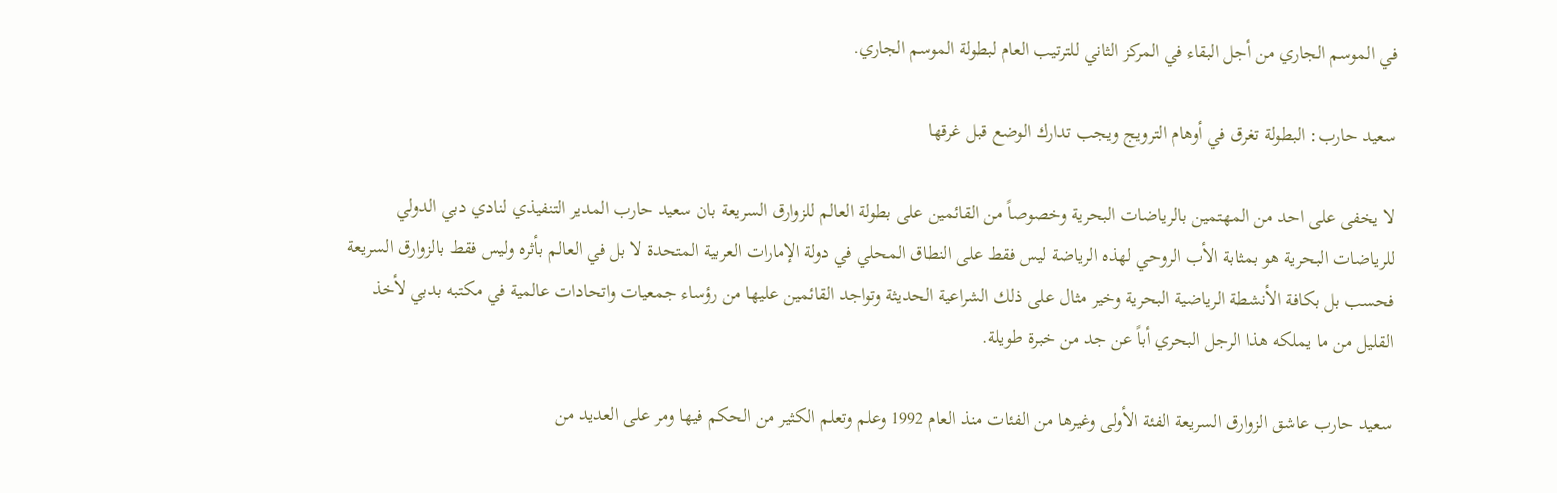في الموسم الجاري من أجل البقاء في المركز الثاني للترتيب العام لبطولة الموسم الجاري.

سعيد حارب: البطولة تغرق في أوهام الترويج ويجب تدارك الوضع قبل غرقها

لا يخفى على احد من المهتمين بالرياضات البحرية وخصوصاً من القائمين على بطولة العالم للزوارق السريعة بان سعيد حارب المدير التنفيذي لنادي دبي الدولي للرياضات البحرية هو بمثابة الأب الروحي لهذه الرياضة ليس فقط على النطاق المحلي في دولة الإمارات العربية المتحدة لا بل في العالم بأثره وليس فقط بالزوارق السريعة فحسب بل بكافة الأنشطة الرياضية البحرية وخير مثال على ذلك الشراعية الحديثة وتواجد القائمين عليها من رؤساء جمعيات واتحادات عالمية في مكتبه بدبي لأخذ القليل من ما يملكه هذا الرجل البحري أباً عن جد من خبرة طويلة.

سعيد حارب عاشق الزوارق السريعة الفئة الأولى وغيرها من الفئات منذ العام 1992 وعلم وتعلم الكثير من الحكم فيها ومر على العديد من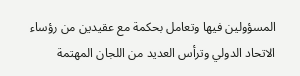المسؤولين فيها وتعامل بحكمة مع عقيدين من رؤساء الاتحاد الدولي وترأس العديد من اللجان المهتمة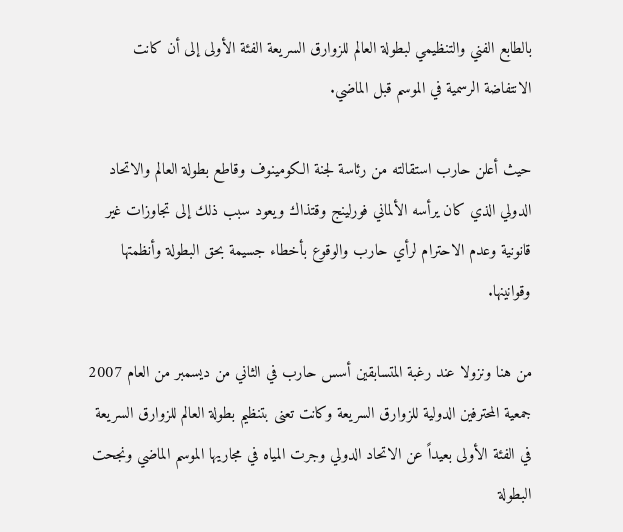بالطابع الفني والتنظيمي لبطولة العالم للزوارق السريعة الفئة الأولى إلى أن كانت الانتفاضة الرسمية في الموسم قبل الماضي.

حيث أعلن حارب استقالته من رئاسة لجنة الكومينوف وقاطع بطولة العالم والاتحاد الدولي الذي كان يرأسه الألماني فورلينج وقتذاك ويعود سبب ذلك إلى تجاوزات غير قانونية وعدم الاحترام لرأي حارب والوقوع بأخطاء جسيمة بحق البطولة وأنظمتها وقوانينها.

من هنا ونزولا عند رغبة المتسابقين أسس حارب في الثاني من ديسمبر من العام 2007 جمعية المحترفين الدولية للزوارق السريعة وكانت تعنى بتنظيم بطولة العالم للزوارق السريعة في الفئة الأولى بعيداً عن الاتحاد الدولي وجرت المياه في مجاريها الموسم الماضي ونجحت البطولة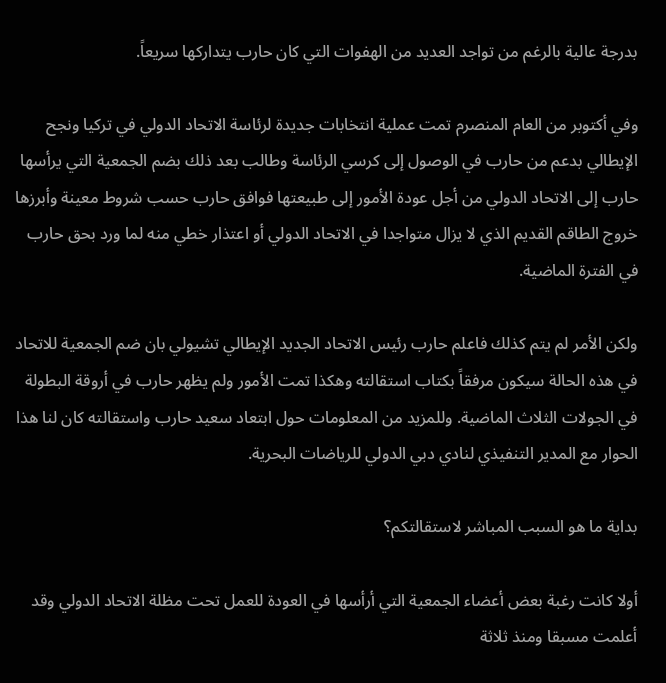بدرجة عالية بالرغم من تواجد العديد من الهفوات التي كان حارب يتداركها سريعاً.

وفي أكتوبر من العام المنصرم تمت عملية انتخابات جديدة لرئاسة الاتحاد الدولي في تركيا ونجح الإيطالي بدعم من حارب في الوصول إلى كرسي الرئاسة وطالب بعد ذلك بضم الجمعية التي يرأسها حارب إلى الاتحاد الدولي من أجل عودة الأمور إلى طبيعتها فوافق حارب حسب شروط معينة وأبرزها خروج الطاقم القديم الذي لا يزال متواجدا في الاتحاد الدولي أو اعتذار خطي منه لما ورد بحق حارب في الفترة الماضية.

ولكن الأمر لم يتم كذلك فاعلم حارب رئيس الاتحاد الجديد الإيطالي تشيولي بان ضم الجمعية للاتحاد في هذه الحالة سيكون مرفقاً بكتاب استقالته وهكذا تمت الأمور ولم يظهر حارب في أروقة البطولة في الجولات الثلاث الماضية. وللمزيد من المعلومات حول ابتعاد سعيد حارب واستقالته كان لنا هذا الحوار مع المدير التنفيذي لنادي دبي الدولي للرياضات البحرية.

بداية ما هو السبب المباشر لاستقالتكم؟

أولا كانت رغبة بعض أعضاء الجمعية التي أرأسها في العودة للعمل تحت مظلة الاتحاد الدولي وقد أعلمت مسبقا ومنذ ثلاثة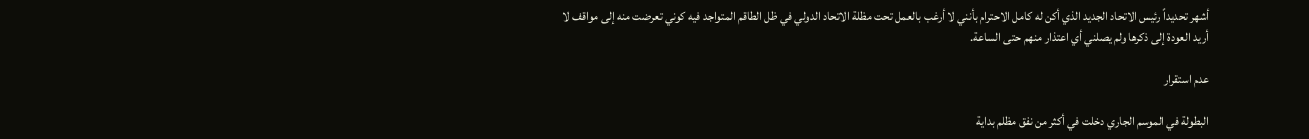أشهر تحديداً رئيس الاتحاد الجديد الذي أكن له كامل الاحترام بأنني لا أرغب بالعمل تحت مظلة الاتحاد الدولي في ظل الطاقم المتواجد فيه كوني تعرضت منه إلى مواقف لا أريد العودة إلى ذكرها ولم يصلني أي اعتذار منهم حتى الساعة.

عدم استقرار

البطولة في الموسم الجاري دخلت في أكثر من نفق مظلم بداية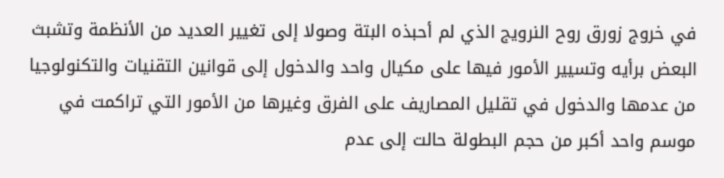في خروج زورق روح النرويج الذي لم أحبذه البتة وصولا إلى تغيير العديد من الأنظمة وتشبث البعض برأيه وتسيير الأمور فيها على مكيال واحد والدخول إلى قوانين التقنيات والتكنولوجيا من عدمها والدخول في تقليل المصاريف على الفرق وغيرها من الأمور التي تراكمت في موسم واحد أكبر من حجم البطولة حالت إلى عدم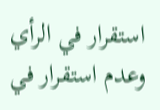استقرار في الرأي وعدم استقرار في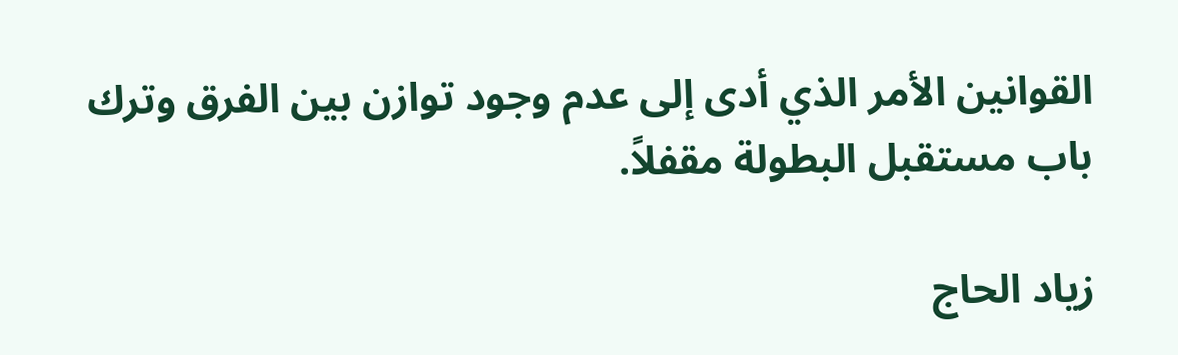القوانين الأمر الذي أدى إلى عدم وجود توازن بين الفرق وترك باب مستقبل البطولة مقفلاً.

زياد الحاج